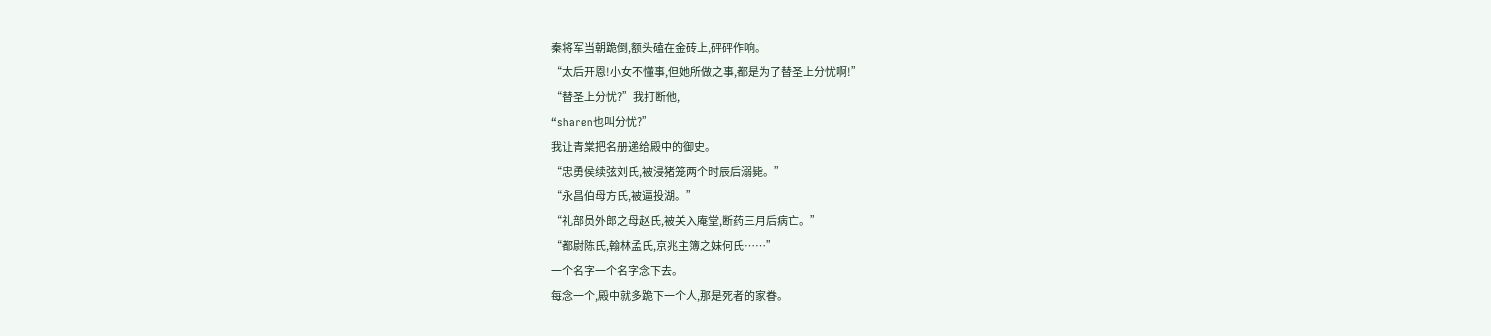秦将军当朝跪倒,额头磕在金砖上,砰砰作响。
“太后开恩!小女不懂事,但她所做之事,都是为了替圣上分忧啊!”
“替圣上分忧?”我打断他,
“sharen也叫分忧?”
我让青棠把名册递给殿中的御史。
“忠勇侯续弦刘氏,被浸猪笼两个时辰后溺毙。”
“永昌伯母方氏,被逼投湖。”
“礼部员外郎之母赵氏,被关入庵堂,断药三月后病亡。”
“都尉陈氏,翰林孟氏,京兆主簿之妹何氏……”
一个名字一个名字念下去。
每念一个,殿中就多跪下一个人,那是死者的家眷。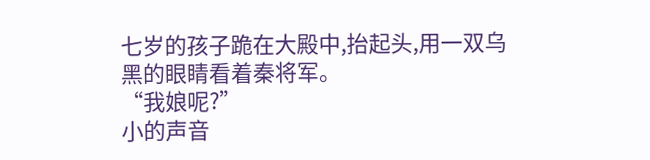七岁的孩子跪在大殿中,抬起头,用一双乌黑的眼睛看着秦将军。
“我娘呢?”
小的声音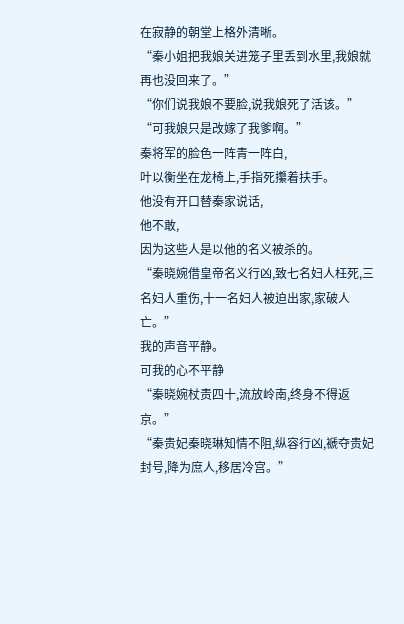在寂静的朝堂上格外清晰。
“秦小姐把我娘关进笼子里丢到水里,我娘就再也没回来了。”
“你们说我娘不要脸,说我娘死了活该。”
“可我娘只是改嫁了我爹啊。”
秦将军的脸色一阵青一阵白,
叶以衡坐在龙椅上,手指死攥着扶手。
他没有开口替秦家说话,
他不敢,
因为这些人是以他的名义被杀的。
“秦晓婉借皇帝名义行凶,致七名妇人枉死,三名妇人重伤,十一名妇人被迫出家,家破人亡。”
我的声音平静。
可我的心不平静
“秦晓婉杖责四十,流放岭南,终身不得返京。”
“秦贵妃秦晓琳知情不阻,纵容行凶,褫夺贵妃封号,降为庶人,移居冷宫。”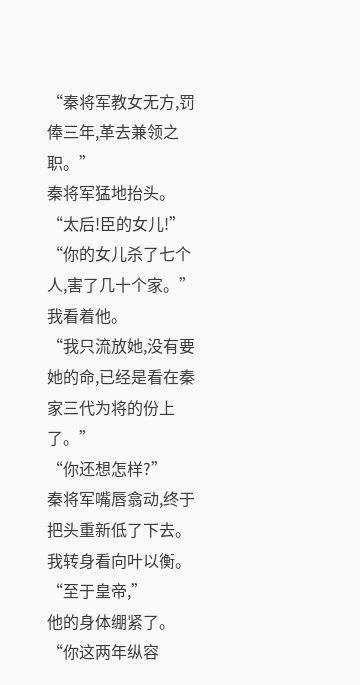“秦将军教女无方,罚俸三年,革去兼领之职。”
秦将军猛地抬头。
“太后!臣的女儿!”
“你的女儿杀了七个人,害了几十个家。”
我看着他。
“我只流放她,没有要她的命,已经是看在秦家三代为将的份上了。”
“你还想怎样?”
秦将军嘴唇翕动,终于把头重新低了下去。
我转身看向叶以衡。
“至于皇帝,”
他的身体绷紧了。
“你这两年纵容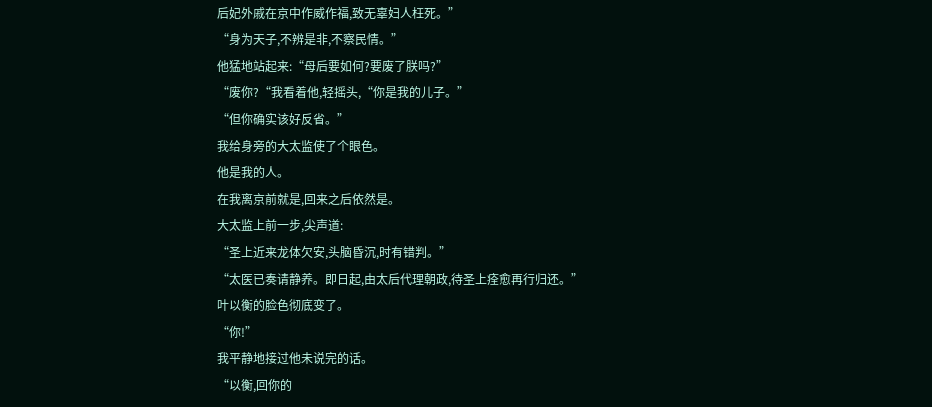后妃外戚在京中作威作福,致无辜妇人枉死。”
“身为天子,不辨是非,不察民情。”
他猛地站起来:“母后要如何?要废了朕吗?”
“废你?“我看着他,轻摇头,“你是我的儿子。”
“但你确实该好反省。”
我给身旁的大太监使了个眼色。
他是我的人。
在我离京前就是,回来之后依然是。
大太监上前一步,尖声道:
“圣上近来龙体欠安,头脑昏沉,时有错判。”
“太医已奏请静养。即日起,由太后代理朝政,待圣上痊愈再行归还。”
叶以衡的脸色彻底变了。
“你!”
我平静地接过他未说完的话。
“以衡,回你的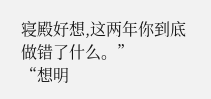寝殿好想,这两年你到底做错了什么。”
“想明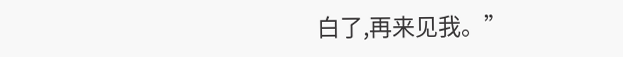白了,再来见我。”